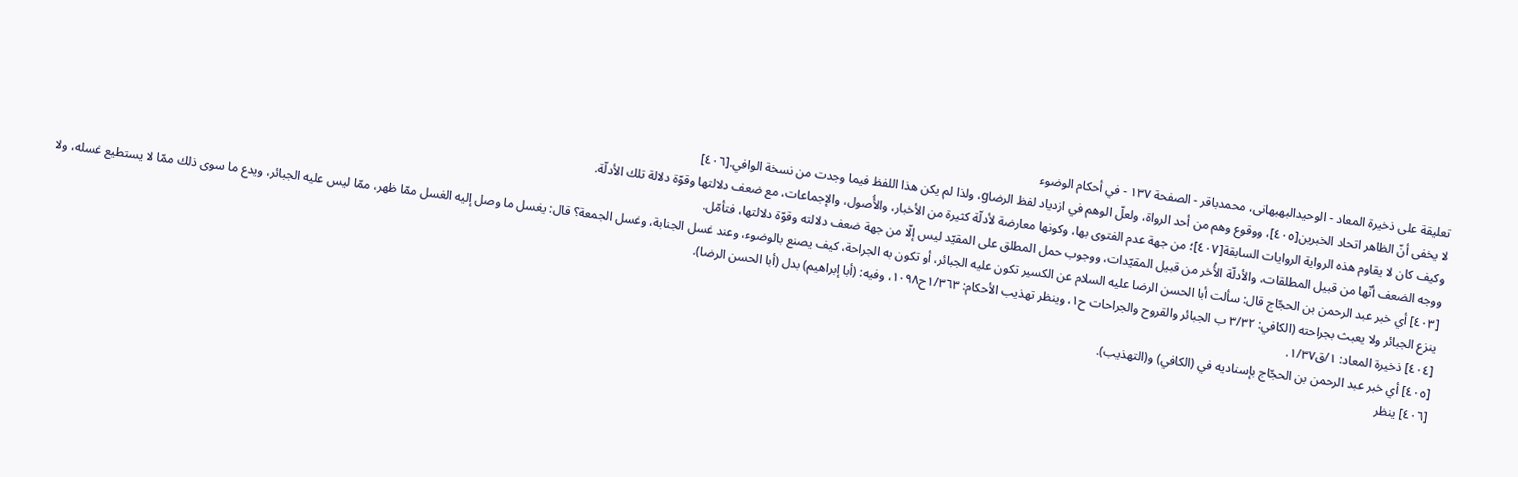تعلیقة علی ذخیرة المعاد - الوحیدالبهبهانی، محمدباقر - الصفحة ١٣٧ - في أحكام الوضوء
لا يخفى أنّ الظاهر اتحاد الخبرين[٤٠٥]، ووقوع وهم من أحد الرواة، ولعلّ الوهم في ازدياد لفظ الرضاg، ولذا لم يكن هذا اللفظ فيما وجدت من نسخة الوافي.[٤٠٦]
وكيف كان لا يقاوم هذه الرواية الروايات السابقة[٤٠٧]؛ من جهة عدم الفتوى بها، وكونها معارضة لأدلّة كثيرة من الأخبار، والأُصول، والإجماعات، مع ضعف دلالتها وقوّة دلالة تلك الأدلّة.
ووجه الضعف أنّها من قبيل المطلقات، والأدلّة الأُخر من قبيل المقيّدات، ووجوب حمل المطلق على المقيّد ليس إلّا من جهة ضعف دلالته وقوّة دلالتها، فتأمّل.
[٤٠٣] أي خبر عبد الرحمن بن الحجّاج قال: سألت أبا الحسن الرضا علیه السلام عن الكسير تكون عليه الجبائر، أو تكون به الجراحة، كيف يصنع بالوضوء، وعند غسل الجنابة، وغسل الجمعة؟ قال: يغسل ما وصل إليه الغسل ممّا ظهر، ممّا ليس عليه الجبائر، ويدع ما سوى ذلك ممّا لا يستطيع غسله، ولا ينزع الجبائر ولا يعبث بجراحته (الكافي: ٣/٣٢ ب الجبائر والقروح والجراحات ح١، وينظر تهذيب الأحكام: ١/٣٦٣ح١٠٩٨، وفيه: (أبا إبراهيم) بدل (أبا الحسن الرضا).
[٤٠٤] ذخيرة المعاد: ١/ق١/٣٧.
[٤٠٥] أي خبر عبد الرحمن بن الحجّاج بإسناديه في (الكافي) و(التهذيب).
[٤٠٦] ينظر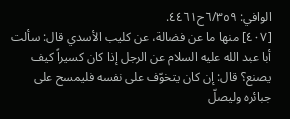الوافي: ٦/٣٥٩ح٤٤٦١.
[٤٠٧] منها ما عن فضالة، عن كليب الأسدي قال: سألت أبا عبد الله علیه السلام عن الرجل إذا كان كسيراً كيف يصنع؟ قال: إن كان يتخوّف على نفسه فليمسح على جبائره وليصلّ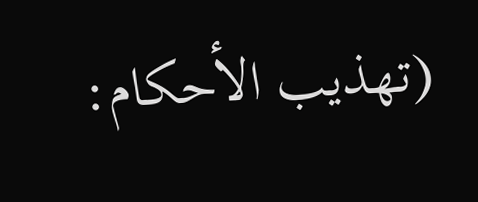(تهذيب الأحكام: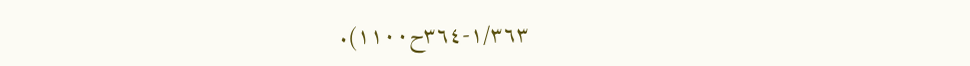١/٣٦٣-٣٦٤ح١١٠٠).